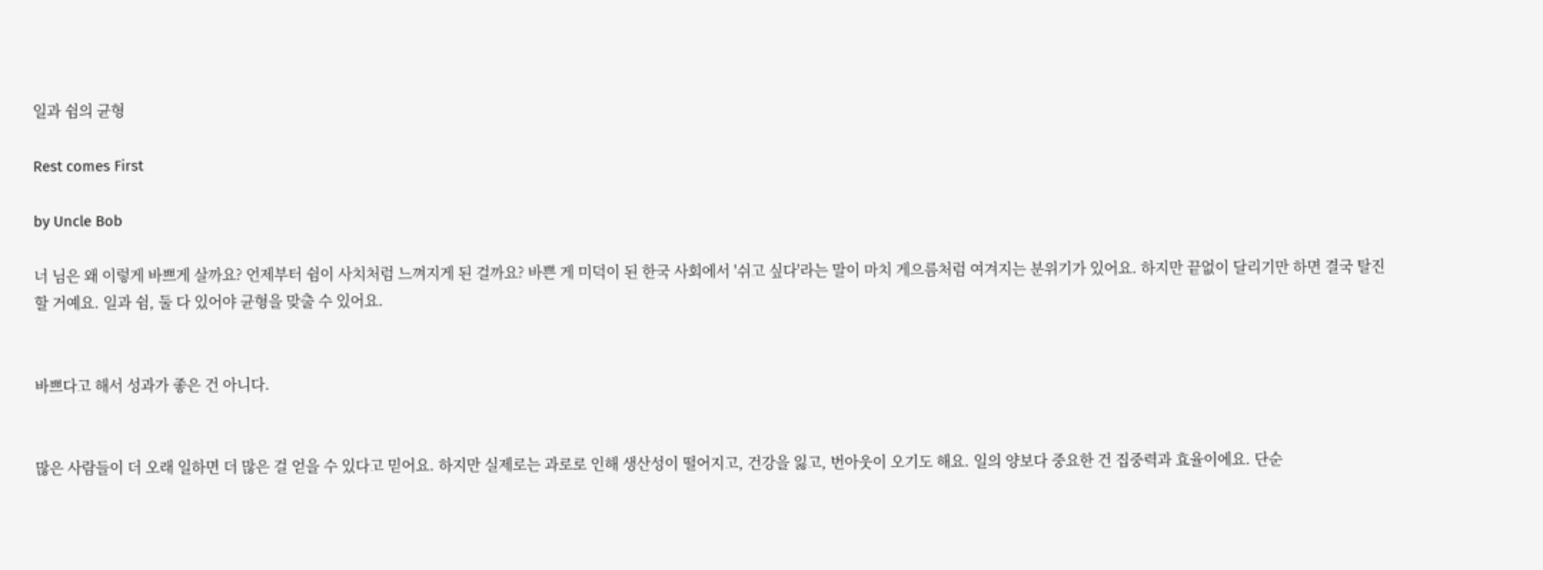일과 쉼의 균형

Rest comes First

by Uncle Bob

너 님은 왜 이렇게 바쁘게 살까요? 언제부터 쉼이 사치처럼 느껴지게 된 걸까요? 바쁜 게 미덕이 된 한국 사회에서 '쉬고 싶다'라는 말이 마치 게으름처럼 여겨지는 분위기가 있어요. 하지만 끝없이 달리기만 하면 결국 탈진할 거예요. 일과 쉼, 둘 다 있어야 균형을 맞출 수 있어요.


바쁘다고 해서 성과가 좋은 건 아니다.


많은 사람들이 더 오래 일하면 더 많은 걸 얻을 수 있다고 믿어요. 하지만 실제로는 과로로 인해 생산성이 떨어지고, 건강을 잃고, 번아웃이 오기도 해요. 일의 양보다 중요한 건 집중력과 효율이에요. 단순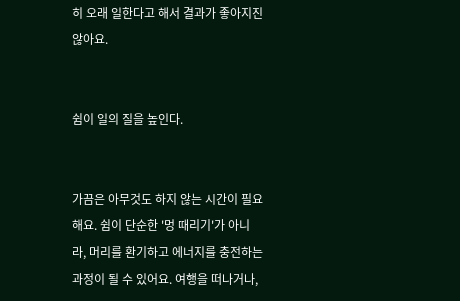히 오래 일한다고 해서 결과가 좋아지진 않아요.


쉼이 일의 질을 높인다.


가끔은 아무것도 하지 않는 시간이 필요해요. 쉼이 단순한 '멍 때리기'가 아니라, 머리를 환기하고 에너지를 충전하는 과정이 될 수 있어요. 여행을 떠나거나,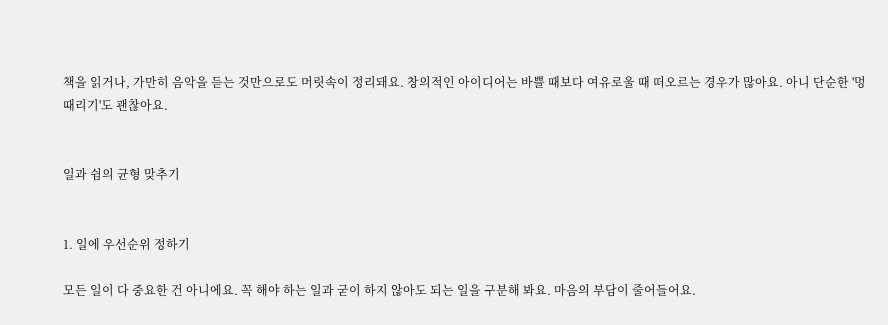책을 읽거나, 가만히 음악을 듣는 것만으로도 머릿속이 정리돼요. 창의적인 아이디어는 바쁠 때보다 여유로울 때 떠오르는 경우가 많아요. 아니 단순한 '멍 때리기'도 괜찮아요.


일과 쉼의 균형 맞추기


1. 일에 우선순위 정하기

모든 일이 다 중요한 건 아니에요. 꼭 해야 하는 일과 굳이 하지 않아도 되는 일을 구분해 봐요. 마음의 부담이 줄어들어요.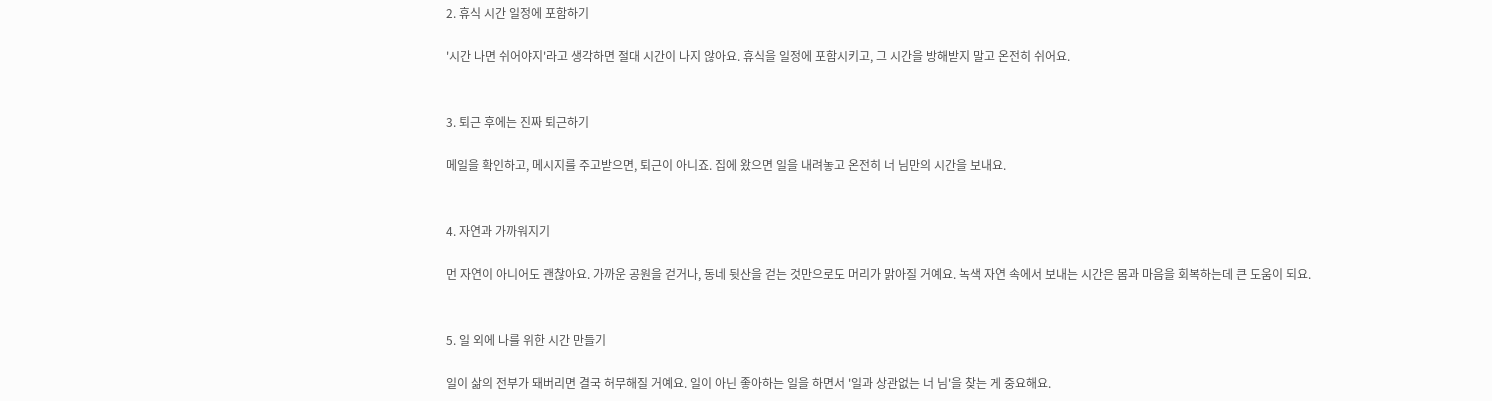2. 휴식 시간 일정에 포함하기

'시간 나면 쉬어야지'라고 생각하면 절대 시간이 나지 않아요. 휴식을 일정에 포함시키고, 그 시간을 방해받지 말고 온전히 쉬어요.


3. 퇴근 후에는 진짜 퇴근하기

메일을 확인하고, 메시지를 주고받으면, 퇴근이 아니죠. 집에 왔으면 일을 내려놓고 온전히 너 님만의 시간을 보내요.


4. 자연과 가까워지기

먼 자연이 아니어도 괜찮아요. 가까운 공원을 걷거나, 동네 뒷산을 걷는 것만으로도 머리가 맑아질 거예요. 녹색 자연 속에서 보내는 시간은 몸과 마음을 회복하는데 큰 도움이 되요.


5. 일 외에 나를 위한 시간 만들기

일이 삶의 전부가 돼버리면 결국 허무해질 거예요. 일이 아닌 좋아하는 일을 하면서 '일과 상관없는 너 님'을 찾는 게 중요해요.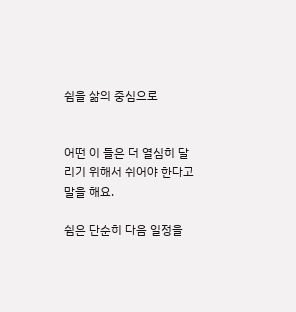쉼을 삶의 중심으로


어떤 이 들은 더 열심히 달리기 위해서 쉬어야 한다고 말을 해요.

쉼은 단순히 다음 일정을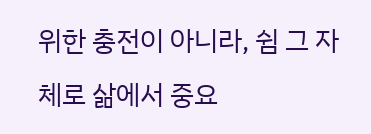위한 충전이 아니라, 쉼 그 자체로 삶에서 중요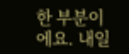한 부분이에요. 내일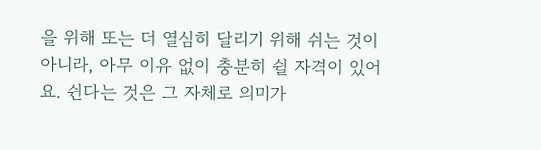을 위해 또는 더 열심히 달리기 위해 쉬는 것이 아니라, 아무 이유 없이 충분히 쉴 자격이 있어요. 쉰다는 것은 그 자체로 의미가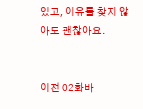있고, 이유를 찾지 않아도 괜찮아요.


이전 02화바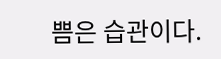쁨은 습관이다.